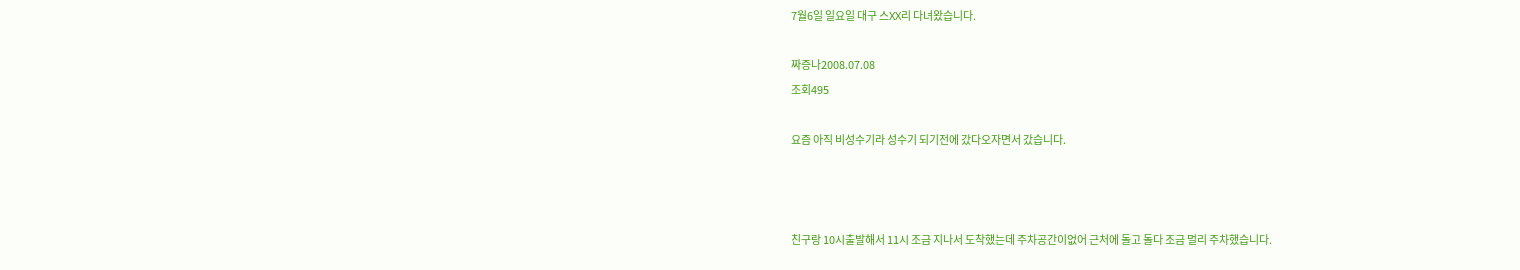7월6일 일요일 대구 스XX리 다녀왔습니다.

짜증나2008.07.08
조회495

요즘 아직 비성수기라 성수기 되기전에 갔다오자면서 갔습니다.



친구랑 10시출발해서 11시 조금 지나서 도착했는데 주차공간이없어 근처에 돌고 돌다 조금 멀리 주차했습니다.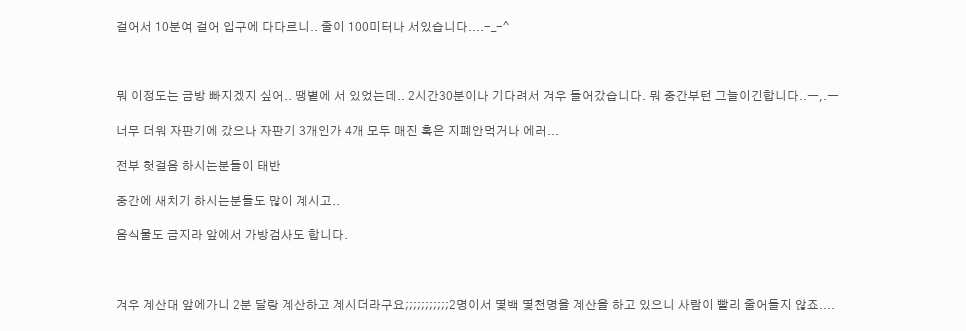걸어서 10분여 걸어 입구에 다다르니.. 줄이 100미터나 서있습니다....-_-^



뭐 이정도는 금방 빠지겠지 싶어.. 땡볕에 서 있었는데.. 2시간30분이나 기다려서 겨우 들어갔습니다. 뭐 중간부턴 그늘이긴합니다..ㅡ,.ㅡ

너무 더워 자판기에 갔으나 자판기 3개인가 4개 모두 매진 혹은 지폐안먹거나 에러...

전부 헛걸음 하시는분들이 태반

중간에 새치기 하시는분들도 많이 계시고..

음식물도 금지라 앞에서 가방검사도 합니다.



겨우 계산대 앞에가니 2분 달랑 계산하고 계시더라구요;;;;;;;;;;;2명이서 몇백 몇천명을 계산을 하고 있으니 사람이 빨리 줄어들지 않죠....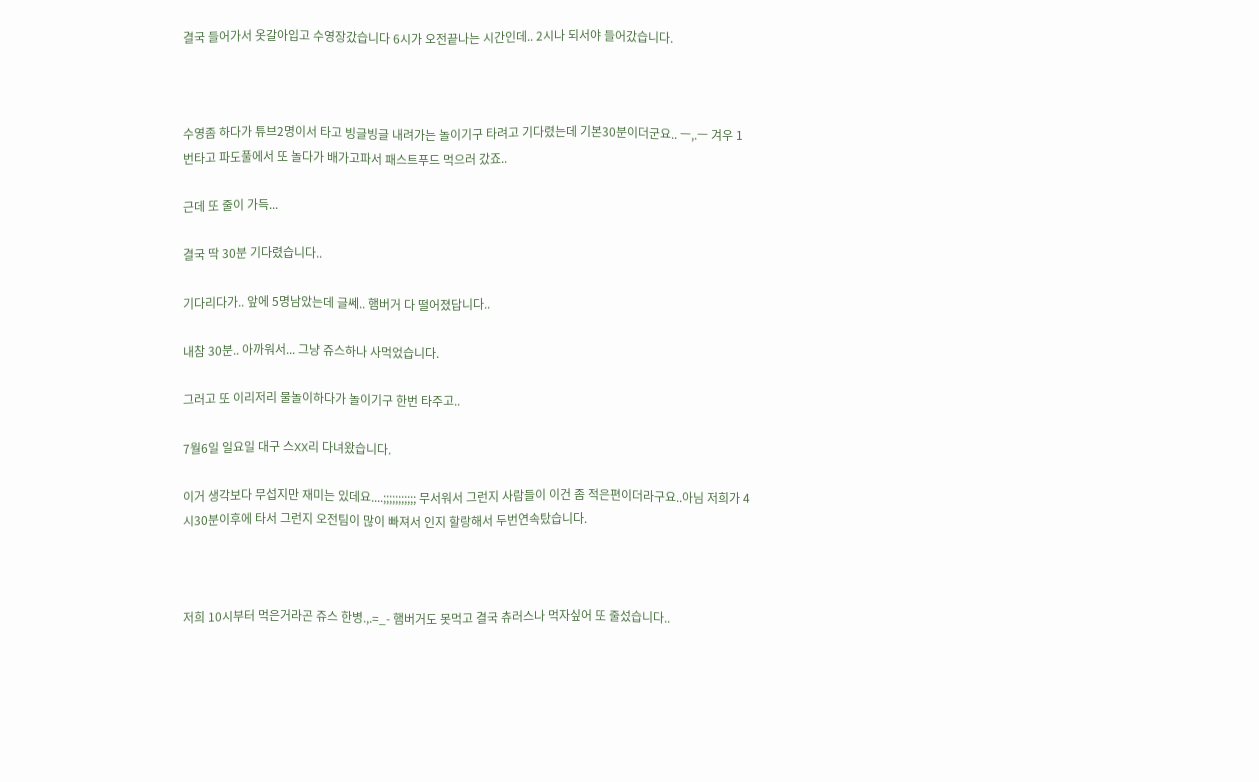결국 들어가서 옷갈아입고 수영장갔습니다 6시가 오전끝나는 시간인데.. 2시나 되서야 들어갔습니다.



수영좀 하다가 튜브2명이서 타고 빙글빙글 내려가는 놀이기구 타려고 기다렸는데 기본30분이더군요.. ㅡ,.ㅡ 겨우 1번타고 파도풀에서 또 놀다가 배가고파서 패스트푸드 먹으러 갔죠..

근데 또 줄이 가득...

결국 딱 30분 기다렸습니다..

기다리다가.. 앞에 5명남았는데 글쎄.. 햄버거 다 떨어졌답니다..

내참 30분.. 아까워서... 그냥 쥬스하나 사먹었습니다.

그러고 또 이리저리 물놀이하다가 놀이기구 한번 타주고..

7월6일 일요일 대구 스XX리 다녀왔습니다.

이거 생각보다 무섭지만 재미는 있데요....;;;;;;;;;;; 무서워서 그런지 사람들이 이건 좀 적은편이더라구요..아님 저희가 4시30분이후에 타서 그런지 오전팀이 많이 빠져서 인지 할랑해서 두번연속탔습니다.



저희 10시부터 먹은거라곤 쥬스 한병.,.=_- 햄버거도 못먹고 결국 츄러스나 먹자싶어 또 줄섰습니다..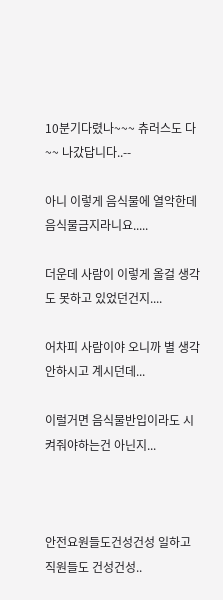10분기다렸나~~~ 츄러스도 다 ~~ 나갔답니다..--

아니 이렇게 음식물에 열악한데 음식물금지라니요.....

더운데 사람이 이렇게 올걸 생각도 못하고 있었던건지....

어차피 사람이야 오니까 별 생각안하시고 계시던데...

이럴거면 음식물반입이라도 시켜줘야하는건 아닌지...



안전요원들도건성건성 일하고 직원들도 건성건성..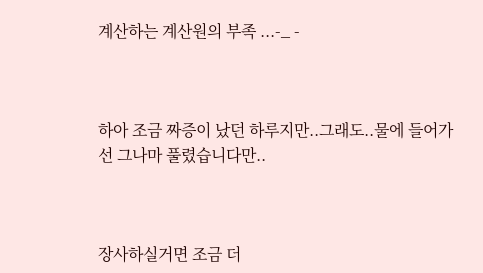계산하는 계산원의 부족 ...-_ -



하아 조금 짜증이 났던 하루지만..그래도..물에 들어가선 그나마 풀렸습니다만..



장사하실거면 조금 더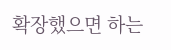확장했으면 하는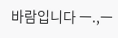바람입니다 ㅡ.,ㅡ